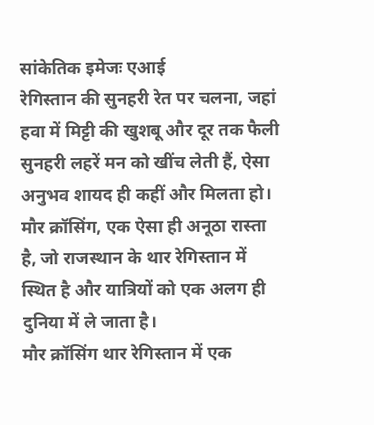सांकेतिक इमेजः एआई
रेगिस्तान की सुनहरी रेत पर चलना, जहां हवा में मिट्टी की खुशबू और दूर तक फैली सुनहरी लहरें मन को खींच लेती हैं, ऐसा अनुभव शायद ही कहीं और मिलता हो। मौर क्रॉसिंग, एक ऐसा ही अनूठा रास्ता है, जो राजस्थान के थार रेगिस्तान में स्थित है और यात्रियों को एक अलग ही दुनिया में ले जाता है।
मौर क्रॉसिंग थार रेगिस्तान में एक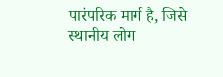पारंपरिक मार्ग है, जिसे स्थानीय लोग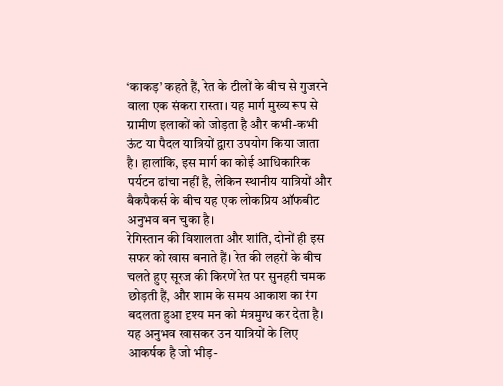‘काकड़’ कहते हैं, रेत के टीलों के बीच से गुजरने वाला एक संकरा रास्ता। यह मार्ग मुख्य रूप से ग्रामीण इलाकों को जोड़ता है और कभी-कभी ऊंट या पैदल यात्रियों द्वारा उपयोग किया जाता है। हालांकि, इस मार्ग का कोई आधिकारिक पर्यटन ढांचा नहीं है, लेकिन स्थानीय यात्रियों और बैकपैकर्स के बीच यह एक लोकप्रिय ऑफबीट अनुभव बन चुका है।
रेगिस्तान की विशालता और शांति, दोनों ही इस सफर को खास बनाते हैं। रेत की लहरों के बीच चलते हुए सूरज की किरणें रेत पर सुनहरी चमक छोड़ती हैं, और शाम के समय आकाश का रंग बदलता हुआ दृश्य मन को मंत्रमुग्ध कर देता है। यह अनुभव खासकर उन यात्रियों के लिए आकर्षक है जो भीड़-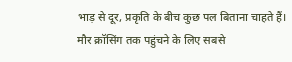भाड़ से दूर, प्रकृति के बीच कुछ पल बिताना चाहते हैं।
मौर क्रॉसिंग तक पहुंचने के लिए सबसे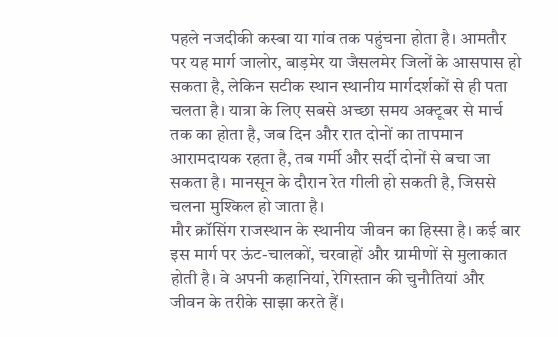पहले नजदीकी कस्बा या गांव तक पहुंचना होता है। आमतौर पर यह मार्ग जालोर, बाड़मेर या जैसलमेर जिलों के आसपास हो सकता है, लेकिन सटीक स्थान स्थानीय मार्गदर्शकों से ही पता चलता है। यात्रा के लिए सबसे अच्छा समय अक्टूबर से मार्च तक का होता है, जब दिन और रात दोनों का तापमान आरामदायक रहता है, तब गर्मी और सर्दी दोनों से बचा जा सकता है। मानसून के दौरान रेत गीली हो सकती है, जिससे चलना मुश्किल हो जाता है।
मौर क्रॉसिंग राजस्थान के स्थानीय जीवन का हिस्सा है। कई बार इस मार्ग पर ऊंट-चालकों, चरवाहों और ग्रामीणों से मुलाकात होती है। वे अपनी कहानियां, रेगिस्तान की चुनौतियां और जीवन के तरीके साझा करते हैं।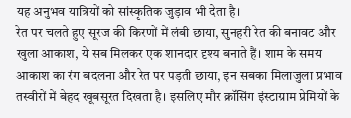यह अनुभव यात्रियों को सांस्कृतिक जुड़ाव भी देता है।
रेत पर चलते हुए सूरज की किरणों में लंबी छाया, सुनहरी रेत की बनावट और खुला आकाश, ये सब मिलकर एक शानदार दृश्य बनाते हैं। शाम के समय आकाश का रंग बदलना और रेत पर पड़ती छाया, इन सबका मिलाजुला प्रभाव तस्वीरों में बेहद खूबसूरत दिखता है। इसलिए मौर क्रॉसिंग इंस्टाग्राम प्रेमियों के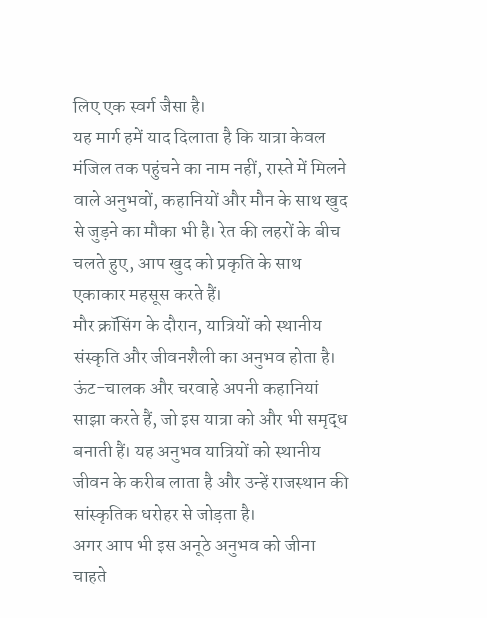लिए एक स्वर्ग जैसा है।
यह मार्ग हमें याद दिलाता है कि यात्रा केवल मंजिल तक पहुंचने का नाम नहीं, रास्ते में मिलने वाले अनुभवों, कहानियों और मौन के साथ खुद से जुड़ने का मौका भी है। रेत की लहरों के बीच चलते हुए, आप खुद को प्रकृति के साथ एकाकार महसूस करते हैं।
मौर क्रॉसिंग के दौरान, यात्रियों को स्थानीय संस्कृति और जीवनशैली का अनुभव होता है। ऊंट-चालक और चरवाहे अपनी कहानियां साझा करते हैं, जो इस यात्रा को और भी समृद्ध बनाती हैं। यह अनुभव यात्रियों को स्थानीय जीवन के करीब लाता है और उन्हें राजस्थान की सांस्कृतिक धरोहर से जोड़ता है।
अगर आप भी इस अनूठे अनुभव को जीना चाहते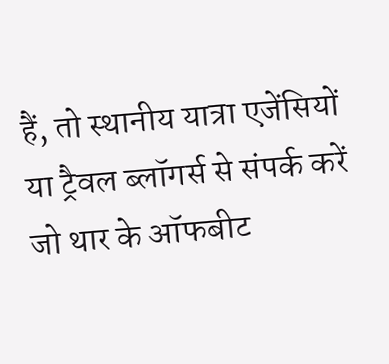हैं, तो स्थानीय यात्रा एजेंसियों या ट्रैवल ब्लॉगर्स से संपर्क करें जो थार के ऑफबीट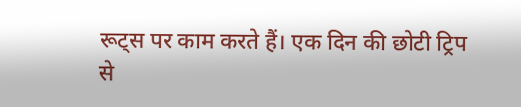रूट्स पर काम करते हैं। एक दिन की छोटी ट्रिप से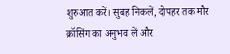शुरुआत करें। सुबह निकलें, दोपहर तक मौर क्रॉसिंग का अनुभव लें और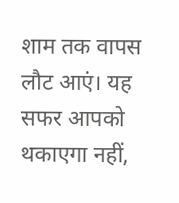शाम तक वापस लौट आएं। यह सफर आपको थकाएगा नहीं,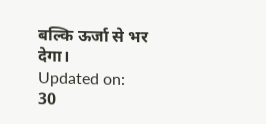बल्कि ऊर्जा से भर देगा।
Updated on:
30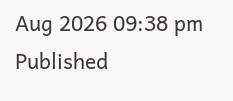Aug 2026 09:38 pm
Published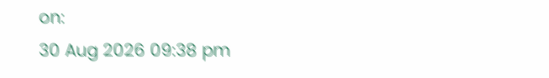on:
30 Aug 2026 09:38 pm